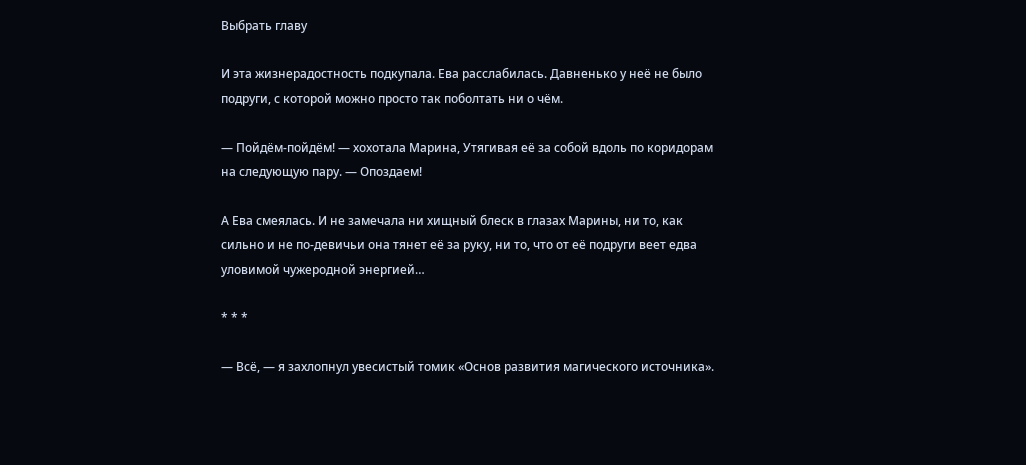Выбрать главу

И эта жизнерадостность подкупала. Ева расслабилась. Давненько у неё не было подруги, с которой можно просто так поболтать ни о чём.

— Пойдём-пойдём! — хохотала Марина, Утягивая её за собой вдоль по коридорам на следующую пару. — Опоздаем!

А Ева смеялась. И не замечала ни хищный блеск в глазах Марины, ни то, как сильно и не по-девичьи она тянет её за руку, ни то, что от её подруги веет едва уловимой чужеродной энергией…

* * *

— Всё, — я захлопнул увесистый томик «Основ развития магического источника».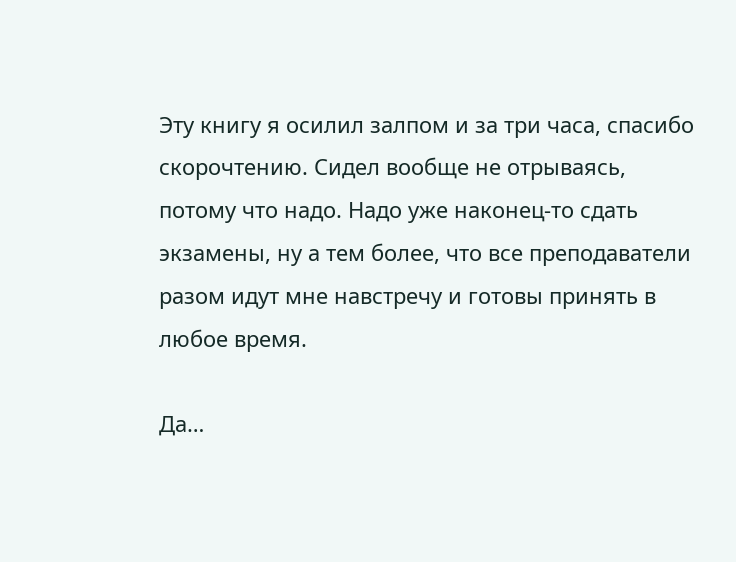Эту книгу я осилил залпом и за три часа, спасибо скорочтению. Сидел вообще не отрываясь, потому что надо. Надо уже наконец-то сдать экзамены, ну а тем более, что все преподаватели разом идут мне навстречу и готовы принять в любое время.

Да…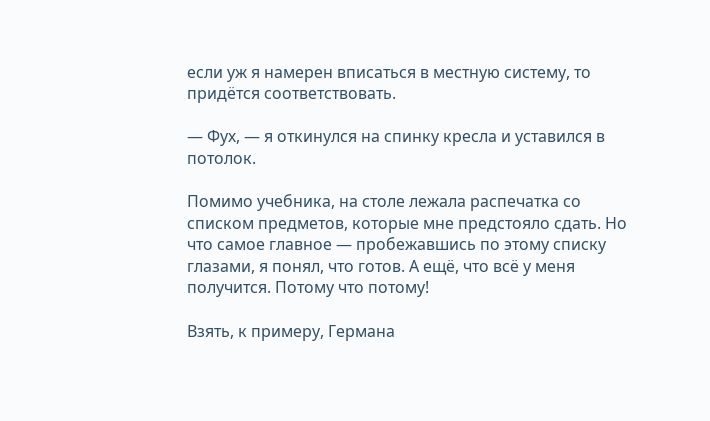если уж я намерен вписаться в местную систему, то придётся соответствовать.

— Фух, — я откинулся на спинку кресла и уставился в потолок.

Помимо учебника, на столе лежала распечатка со списком предметов, которые мне предстояло сдать. Но что самое главное — пробежавшись по этому списку глазами, я понял, что готов. А ещё, что всё у меня получится. Потому что потому!

Взять, к примеру, Германа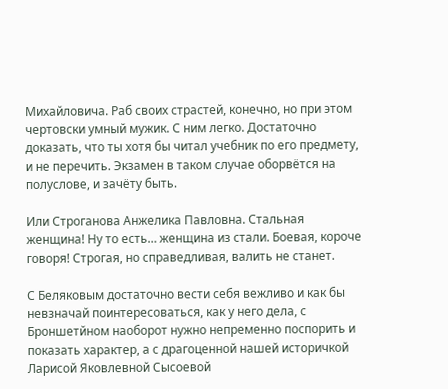Михайловича. Раб своих страстей, конечно, но при этом чертовски умный мужик. С ним легко. Достаточно доказать, что ты хотя бы читал учебник по его предмету, и не перечить. Экзамен в таком случае оборвётся на полуслове, и зачёту быть.

Или Строганова Анжелика Павловна. Стальная женщина! Ну то есть… женщина из стали. Боевая, короче говоря! Строгая, но справедливая, валить не станет.

С Беляковым достаточно вести себя вежливо и как бы невзначай поинтересоваться, как у него дела, с Броншетйном наоборот нужно непременно поспорить и показать характер, а с драгоценной нашей историчкой Ларисой Яковлевной Сысоевой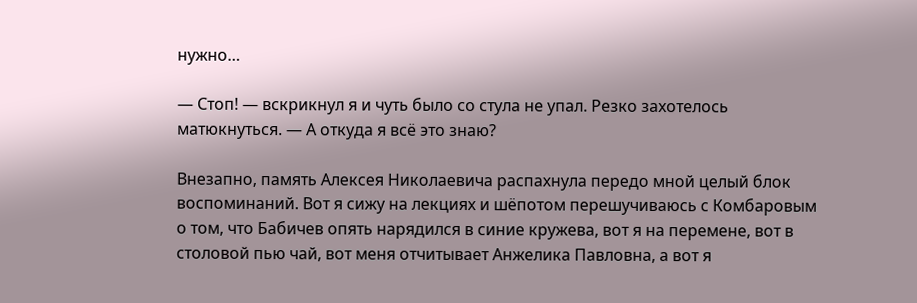нужно…

— Стоп! — вскрикнул я и чуть было со стула не упал. Резко захотелось матюкнуться. — А откуда я всё это знаю?

Внезапно, память Алексея Николаевича распахнула передо мной целый блок воспоминаний. Вот я сижу на лекциях и шёпотом перешучиваюсь с Комбаровым о том, что Бабичев опять нарядился в синие кружева, вот я на перемене, вот в столовой пью чай, вот меня отчитывает Анжелика Павловна, а вот я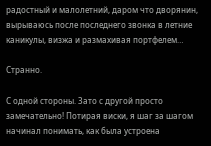радостный и малолетний, даром что дворянин, вырываюсь после последнего звонка в летние каникулы, визжа и размахивая портфелем…

Странно.

С одной стороны. Зато с другой просто замечательно! Потирая виски, я шаг за шагом начинал понимать, как была устроена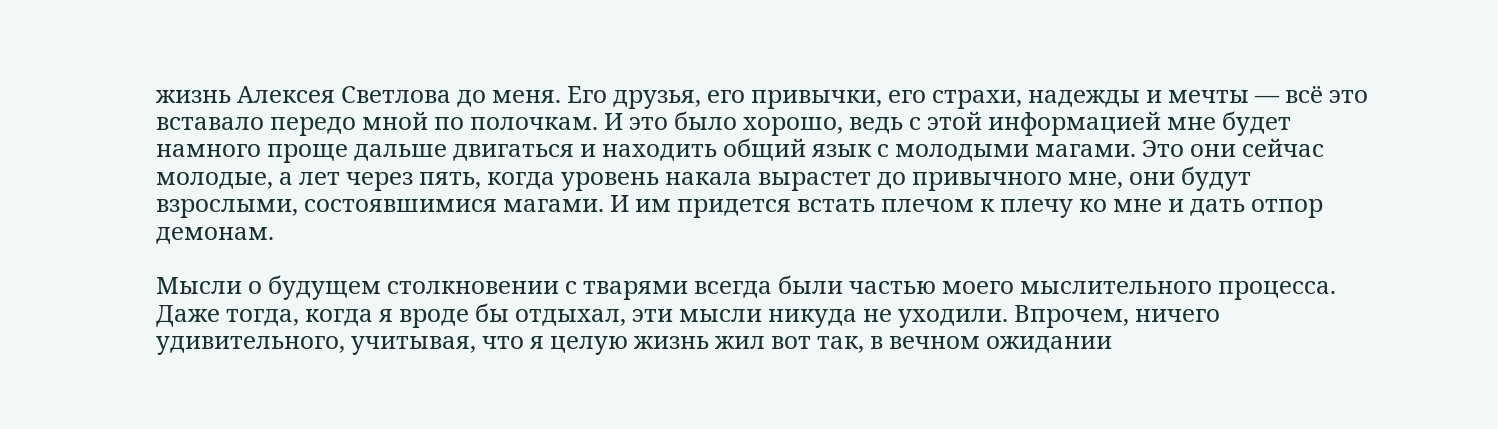жизнь Алексея Светлова до меня. Его друзья, его привычки, его страхи, надежды и мечты — всё это вставало передо мной по полочкам. И это было хорошо, ведь с этой информацией мне будет намного проще дальше двигаться и находить общий язык с молодыми магами. Это они сейчас молодые, а лет через пять, когда уровень накала вырастет до привычного мне, они будут взрослыми, состоявшимися магами. И им придется встать плечом к плечу ко мне и дать отпор демонам.

Мысли о будущем столкновении с тварями всегда были частью моего мыслительного процесса. Даже тогда, когда я вроде бы отдыхал, эти мысли никуда не уходили. Впрочем, ничего удивительного, учитывая, что я целую жизнь жил вот так, в вечном ожидании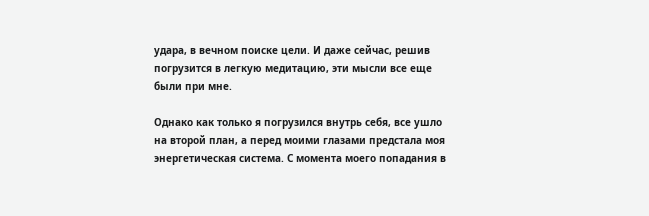удара, в вечном поиске цели. И даже сейчас, решив погрузится в легкую медитацию, эти мысли все еще были при мне.

Однако как только я погрузился внутрь себя, все ушло на второй план, а перед моими глазами предстала моя энергетическая система. С момента моего попадания в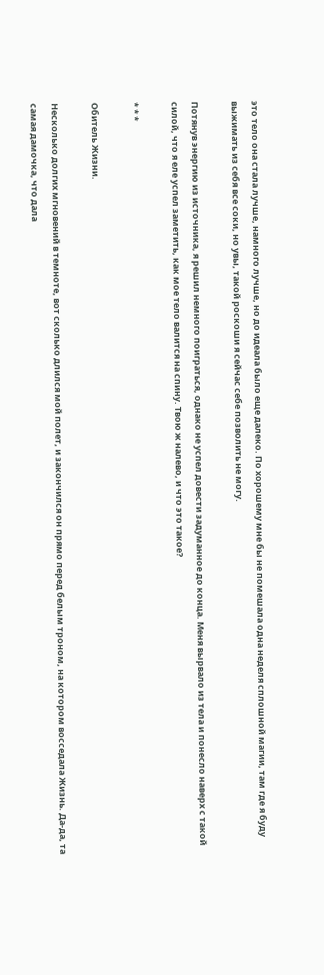это тело она стала лучше, намного лучше, но до идеала было еще далеко. По хорошему мне бы не помешала одна неделя сплошной магии, там где я буду выжимать из себя все соки, но увы, такой роскоши я сейчас себе позволить не могу.

Потянув энергию из источника, я решил немного поиграться, однако не успел довести задуманное до конца. Меня вырвало из тела и понесло наверх с такой силой, что я еле успел заметить, как мое тело валится на спину. Твою ж налево, и что это такое?

* * *

Обитель Жизни.

Несколько долгих мгновений в темноте, вот сколько длился мой полет, и закончился он прямо перед белым троном, на котором восседала Жизнь. Да-да, та самая дамочка, что дала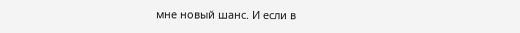мне новый шанс. И если в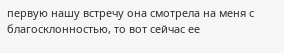первую нашу встречу она смотрела на меня с благосклонностью, то вот сейчас ее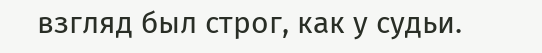взгляд был строг, как у судьи.